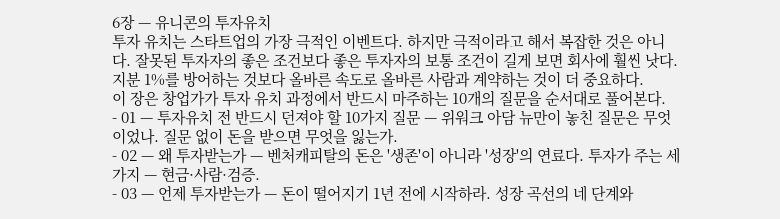6장 — 유니콘의 투자유치
투자 유치는 스타트업의 가장 극적인 이벤트다. 하지만 극적이라고 해서 복잡한 것은 아니다. 잘못된 투자자의 좋은 조건보다 좋은 투자자의 보통 조건이 길게 보면 회사에 훨씬 낫다. 지분 1%를 방어하는 것보다 올바른 속도로 올바른 사람과 계약하는 것이 더 중요하다.
이 장은 창업가가 투자 유치 과정에서 반드시 마주하는 10개의 질문을 순서대로 풀어본다.
- 01 — 투자유치 전 반드시 던져야 할 10가지 질문 — 위워크 아담 뉴만이 놓친 질문은 무엇이었나. 질문 없이 돈을 받으면 무엇을 잃는가.
- 02 — 왜 투자받는가 — 벤처캐피탈의 돈은 '생존'이 아니라 '성장'의 연료다. 투자가 주는 세 가지 — 현금·사람·검증.
- 03 — 언제 투자받는가 — 돈이 떨어지기 1년 전에 시작하라. 성장 곡선의 네 단계와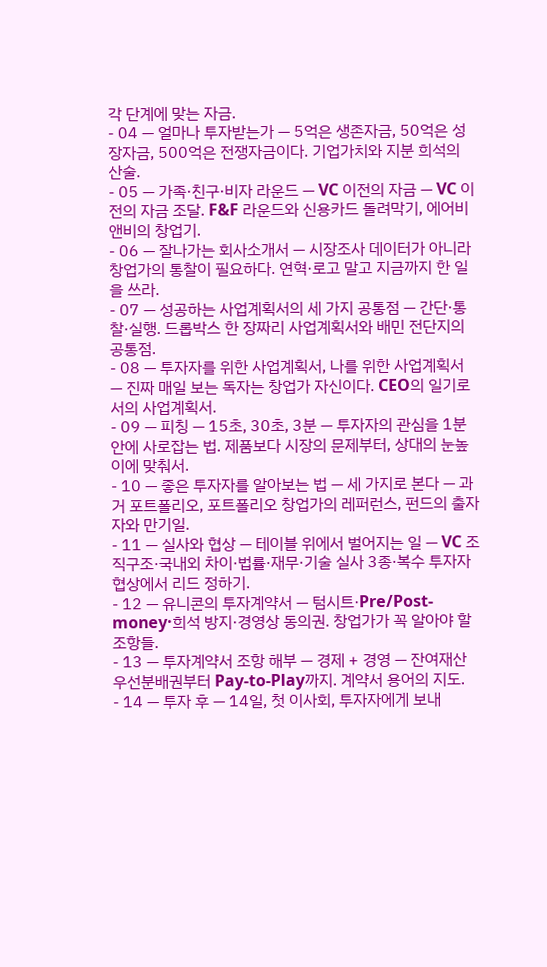각 단계에 맞는 자금.
- 04 — 얼마나 투자받는가 — 5억은 생존자금, 50억은 성장자금, 500억은 전쟁자금이다. 기업가치와 지분 희석의 산술.
- 05 — 가족·친구·비자 라운드 — VC 이전의 자금 — VC 이전의 자금 조달. F&F 라운드와 신용카드 돌려막기, 에어비앤비의 창업기.
- 06 — 잘나가는 회사소개서 — 시장조사 데이터가 아니라 창업가의 통찰이 필요하다. 연혁·로고 말고 지금까지 한 일을 쓰라.
- 07 — 성공하는 사업계획서의 세 가지 공통점 — 간단·통찰·실행. 드롭박스 한 장짜리 사업계획서와 배민 전단지의 공통점.
- 08 — 투자자를 위한 사업계획서, 나를 위한 사업계획서 — 진짜 매일 보는 독자는 창업가 자신이다. CEO의 일기로서의 사업계획서.
- 09 — 피칭 — 15초, 30초, 3분 — 투자자의 관심을 1분 안에 사로잡는 법. 제품보다 시장의 문제부터, 상대의 눈높이에 맞춰서.
- 10 — 좋은 투자자를 알아보는 법 — 세 가지로 본다 — 과거 포트폴리오, 포트폴리오 창업가의 레퍼런스, 펀드의 출자자와 만기일.
- 11 — 실사와 협상 — 테이블 위에서 벌어지는 일 — VC 조직구조·국내외 차이·법률·재무·기술 실사 3종·복수 투자자 협상에서 리드 정하기.
- 12 — 유니콘의 투자계약서 — 텀시트·Pre/Post-money·희석 방지·경영상 동의권. 창업가가 꼭 알아야 할 조항들.
- 13 — 투자계약서 조항 해부 — 경제 + 경영 — 잔여재산 우선분배권부터 Pay-to-Play까지. 계약서 용어의 지도.
- 14 — 투자 후 — 14일, 첫 이사회, 투자자에게 보내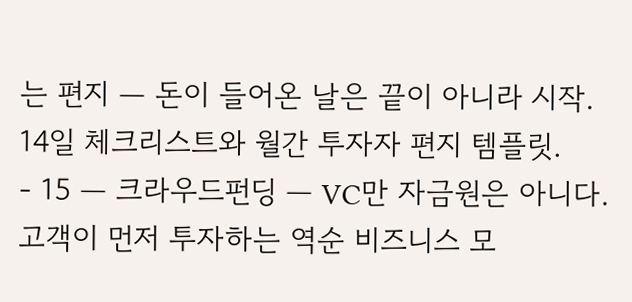는 편지 — 돈이 들어온 날은 끝이 아니라 시작. 14일 체크리스트와 월간 투자자 편지 템플릿.
- 15 — 크라우드펀딩 — VC만 자금원은 아니다. 고객이 먼저 투자하는 역순 비즈니스 모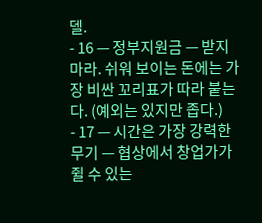델.
- 16 — 정부지원금 — 받지 마라. 쉬워 보이는 돈에는 가장 비싼 꼬리표가 따라 붙는다. (예외는 있지만 좁다.)
- 17 — 시간은 가장 강력한 무기 — 협상에서 창업가가 쥘 수 있는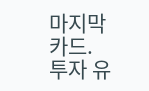마지막 카드.
투자 유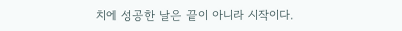치에 성공한 날은 끝이 아니라 시작이다.